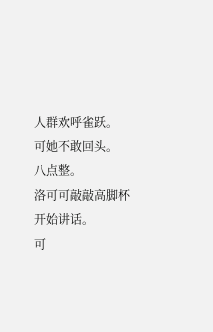人群欢呼雀跃。
可她不敢回头。
八点整。
洛可可敲敲高脚杯开始讲话。
可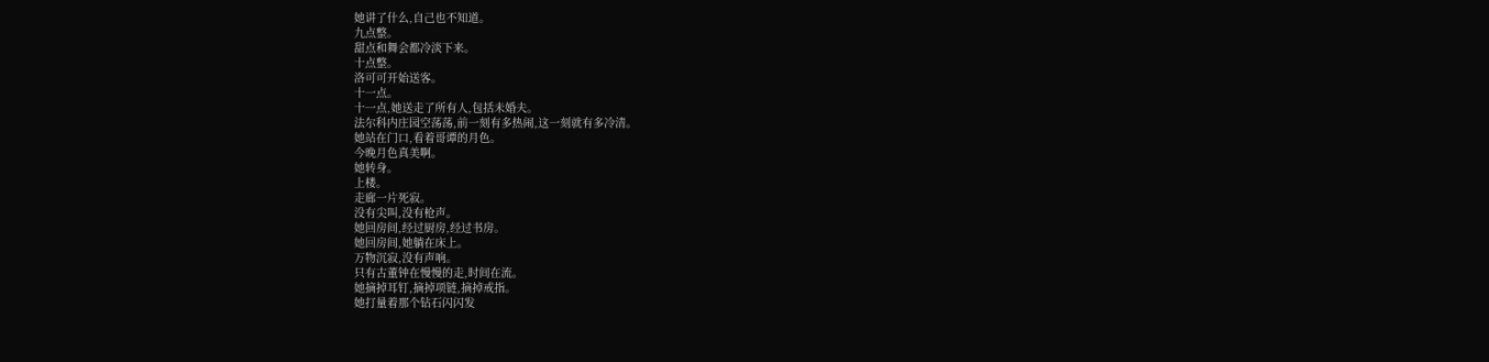她讲了什么,自己也不知道。
九点整。
甜点和舞会都冷淡下来。
十点整。
洛可可开始送客。
十一点。
十一点,她送走了所有人,包括未婚夫。
法尔科内庄园空荡荡,前一刻有多热闹,这一刻就有多冷清。
她站在门口,看着哥谭的月色。
今晚月色真美啊。
她转身。
上楼。
走廊一片死寂。
没有尖叫,没有枪声。
她回房间,经过厨房,经过书房。
她回房间,她躺在床上。
万物沉寂,没有声响。
只有古董钟在慢慢的走,时间在流。
她摘掉耳钉,摘掉项链,摘掉戒指。
她打量着那个钻石闪闪发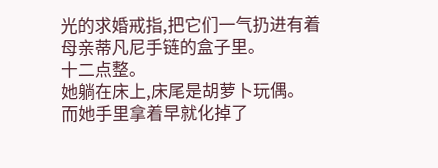光的求婚戒指,把它们一气扔进有着母亲蒂凡尼手链的盒子里。
十二点整。
她躺在床上,床尾是胡萝卜玩偶。
而她手里拿着早就化掉了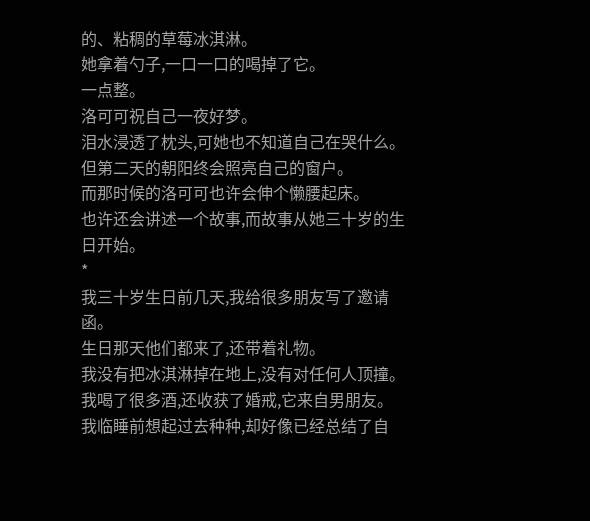的、粘稠的草莓冰淇淋。
她拿着勺子,一口一口的喝掉了它。
一点整。
洛可可祝自己一夜好梦。
泪水浸透了枕头,可她也不知道自己在哭什么。
但第二天的朝阳终会照亮自己的窗户。
而那时候的洛可可也许会伸个懒腰起床。
也许还会讲述一个故事,而故事从她三十岁的生日开始。
*
我三十岁生日前几天,我给很多朋友写了邀请函。
生日那天他们都来了,还带着礼物。
我没有把冰淇淋掉在地上,没有对任何人顶撞。
我喝了很多酒,还收获了婚戒,它来自男朋友。
我临睡前想起过去种种,却好像已经总结了自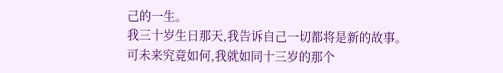己的一生。
我三十岁生日那天,我告诉自己一切都将是新的故事。
可未来究竟如何,我就如同十三岁的那个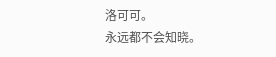洛可可。
永远都不会知晓。